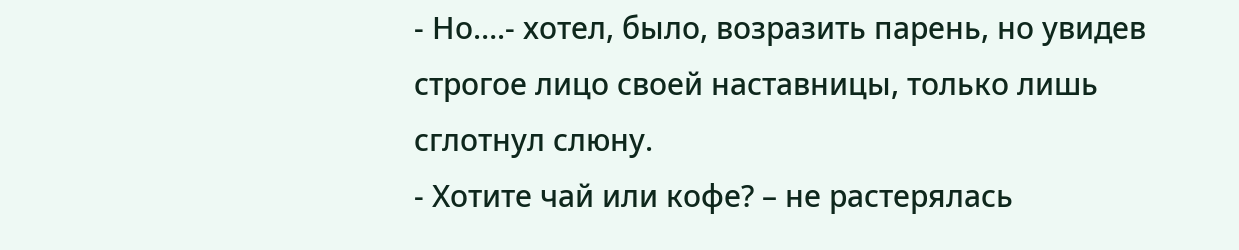- Но….- хотел, было, возразить парень, но увидев строгое лицо своей наставницы, только лишь сглотнул слюну.
- Хотите чай или кофе? – не растерялась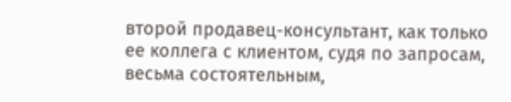второй продавец-консультант, как только ее коллега с клиентом, судя по запросам, весьма состоятельным,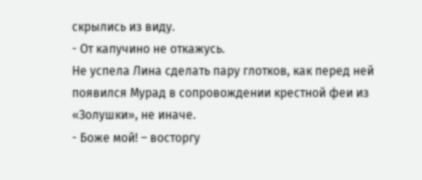скрылись из виду.
- От капучино не откажусь.
Не успела Лина сделать пару глотков, как перед ней появился Мурад в сопровождении крестной феи из «Золушки», не иначе.
- Боже мой! – восторгу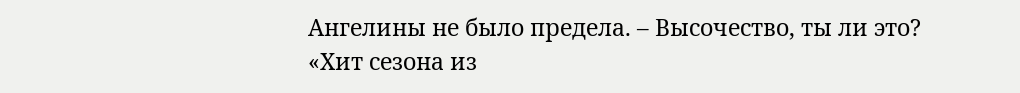Ангелины не было предела. – Высочество, ты ли это?
«Хит сезона из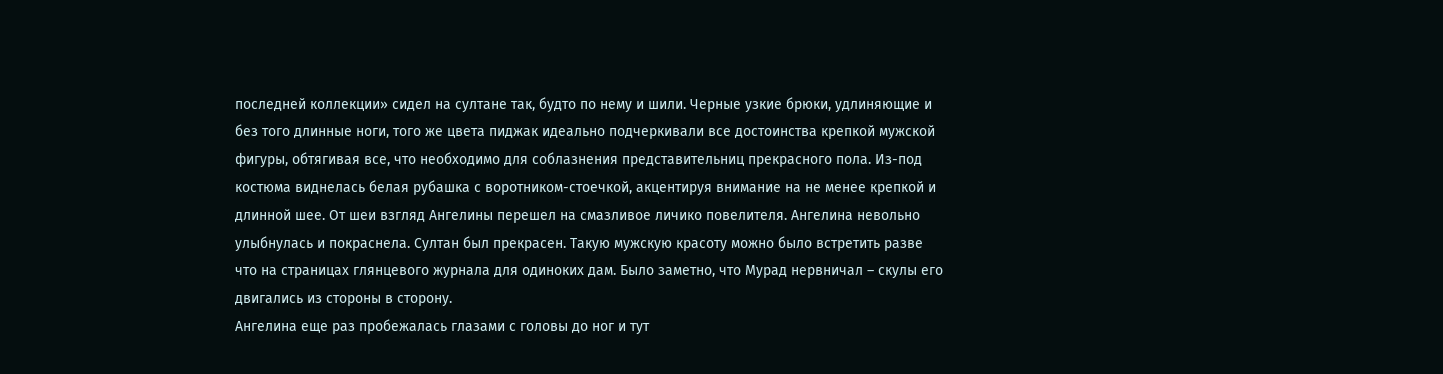последней коллекции» сидел на султане так, будто по нему и шили. Черные узкие брюки, удлиняющие и без того длинные ноги, того же цвета пиджак идеально подчеркивали все достоинства крепкой мужской фигуры, обтягивая все, что необходимо для соблазнения представительниц прекрасного пола. Из-под костюма виднелась белая рубашка с воротником-стоечкой, акцентируя внимание на не менее крепкой и длинной шее. От шеи взгляд Ангелины перешел на смазливое личико повелителя. Ангелина невольно улыбнулась и покраснела. Султан был прекрасен. Такую мужскую красоту можно было встретить разве что на страницах глянцевого журнала для одиноких дам. Было заметно, что Мурад нервничал – скулы его двигались из стороны в сторону.
Ангелина еще раз пробежалась глазами с головы до ног и тут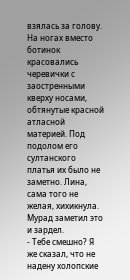взялась за голову. На ногах вместо ботинок красовались черевички с заостренными кверху носами, обтянутые красной атласной материей. Под подолом его султанского платья их было не заметно. Лина, сама того не желая, хихикнула. Мурад заметил это и зардел.
- Тебе смешно? Я же сказал, что не надену холопские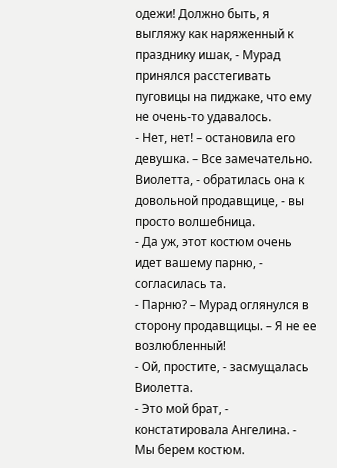одежи! Должно быть, я выгляжу как наряженный к празднику ишак, - Мурад принялся расстегивать пуговицы на пиджаке, что ему не очень-то удавалось.
- Нет, нет! – остановила его девушка. – Все замечательно. Виолетта, - обратилась она к довольной продавщице, - вы просто волшебница.
- Да уж, этот костюм очень идет вашему парню, - согласилась та.
- Парню? – Мурад оглянулся в сторону продавщицы. – Я не ее возлюбленный!
- Ой, простите, - засмущалась Виолетта.
- Это мой брат, - констатировала Ангелина. - Мы берем костюм.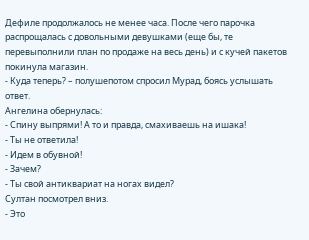Дефиле продолжалось не менее часа. После чего парочка распрощалась с довольными девушками (еще бы, те перевыполнили план по продаже на весь день) и с кучей пакетов покинула магазин.
- Куда теперь? – полушепотом спросил Мурад, боясь услышать ответ.
Ангелина обернулась:
- Спину выпрями! А то и правда, смахиваешь на ишака!
- Ты не ответила!
- Идем в обувной!
- Зачем?
- Ты свой антиквариат на ногах видел?
Султан посмотрел вниз.
- Это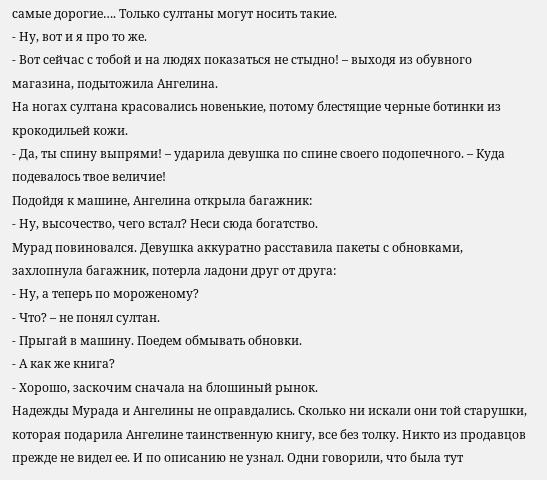самые дорогие…. Только султаны могут носить такие.
- Ну, вот и я про то же.
- Вот сейчас с тобой и на людях показаться не стыдно! – выходя из обувного магазина, подытожила Ангелина.
На ногах султана красовались новенькие, потому блестящие черные ботинки из крокодильей кожи.
- Да, ты спину выпрями! – ударила девушка по спине своего подопечного. – Куда подевалось твое величие!
Подойдя к машине, Ангелина открыла багажник:
- Ну, высочество, чего встал? Неси сюда богатство.
Мурад повиновался. Девушка аккуратно расставила пакеты с обновками, захлопнула багажник, потерла ладони друг от друга:
- Ну, а теперь по мороженому?
- Что? – не понял султан.
- Прыгай в машину. Поедем обмывать обновки.
- А как же книга?
- Хорошо, заскочим сначала на блошиный рынок.
Надежды Мурада и Ангелины не оправдались. Сколько ни искали они той старушки, которая подарила Ангелине таинственную книгу, все без толку. Никто из продавцов прежде не видел ее. И по описанию не узнал. Одни говорили, что была тут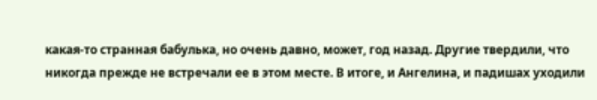какая-то странная бабулька, но очень давно, может, год назад. Другие твердили, что никогда прежде не встречали ее в этом месте. В итоге, и Ангелина, и падишах уходили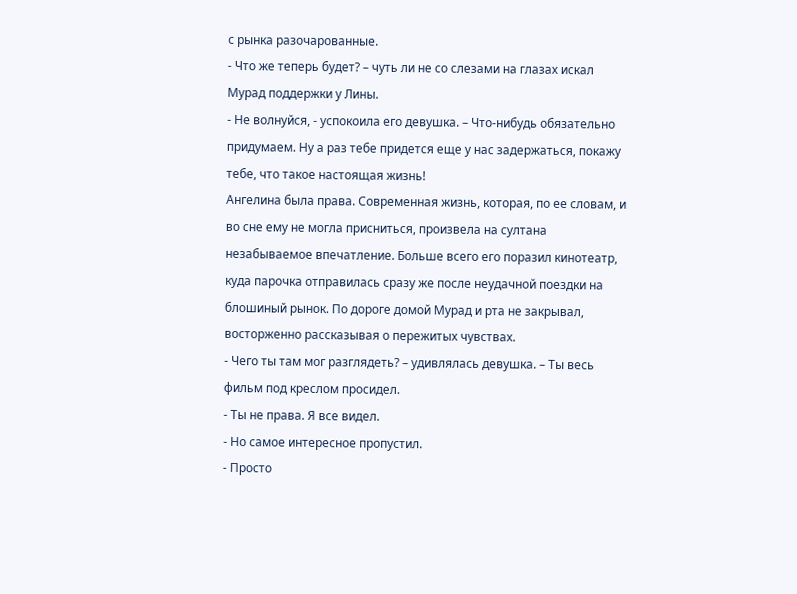с рынка разочарованные.
- Что же теперь будет? – чуть ли не со слезами на глазах искал Мурад поддержки у Лины.
- Не волнуйся, - успокоила его девушка. – Что-нибудь обязательно придумаем. Ну а раз тебе придется еще у нас задержаться, покажу тебе, что такое настоящая жизнь!
Ангелина была права. Современная жизнь, которая, по ее словам, и во сне ему не могла присниться, произвела на султана незабываемое впечатление. Больше всего его поразил кинотеатр, куда парочка отправилась сразу же после неудачной поездки на блошиный рынок. По дороге домой Мурад и рта не закрывал, восторженно рассказывая о пережитых чувствах.
- Чего ты там мог разглядеть? – удивлялась девушка. – Ты весь фильм под креслом просидел.
- Ты не права. Я все видел.
- Но самое интересное пропустил.
- Просто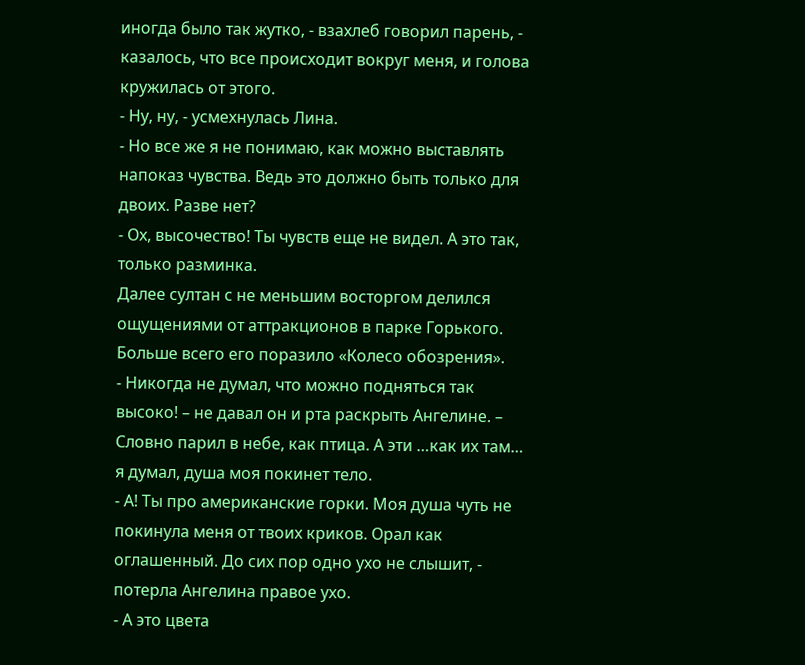иногда было так жутко, - взахлеб говорил парень, - казалось, что все происходит вокруг меня, и голова кружилась от этого.
- Ну, ну, - усмехнулась Лина.
- Но все же я не понимаю, как можно выставлять напоказ чувства. Ведь это должно быть только для двоих. Разве нет?
- Ох, высочество! Ты чувств еще не видел. А это так, только разминка.
Далее султан с не меньшим восторгом делился ощущениями от аттракционов в парке Горького. Больше всего его поразило «Колесо обозрения».
- Никогда не думал, что можно подняться так высоко! – не давал он и рта раскрыть Ангелине. – Словно парил в небе, как птица. А эти …как их там… я думал, душа моя покинет тело.
- А! Ты про американские горки. Моя душа чуть не покинула меня от твоих криков. Орал как оглашенный. До сих пор одно ухо не слышит, - потерла Ангелина правое ухо.
- А это цвета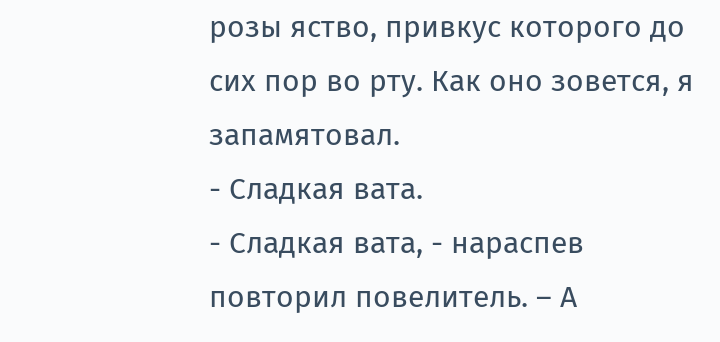розы яство, привкус которого до сих пор во рту. Как оно зовется, я запамятовал.
- Сладкая вата.
- Сладкая вата, - нараспев повторил повелитель. – А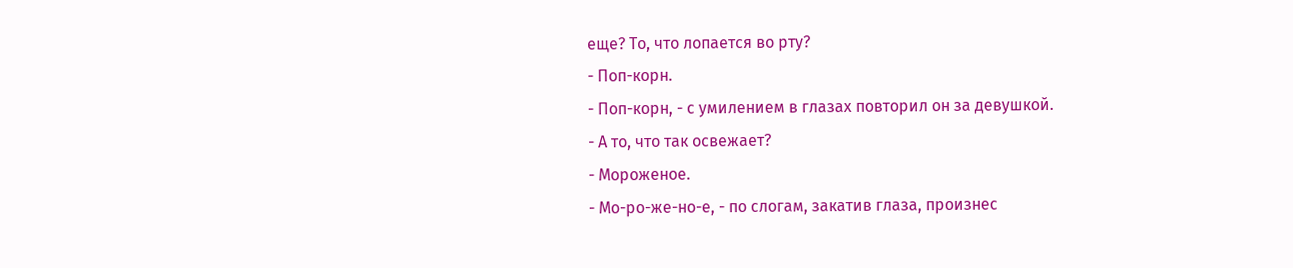еще? То, что лопается во рту?
- Поп-корн.
- Поп-корн, - с умилением в глазах повторил он за девушкой.
- А то, что так освежает?
- Мороженое.
- Мо-ро-же-но-е, - по слогам, закатив глаза, произнес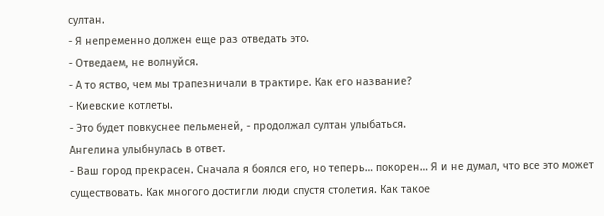султан.
- Я непременно должен еще раз отведать это.
- Отведаем, не волнуйся.
- А то яство, чем мы трапезничали в трактире. Как его название?
- Киевские котлеты.
- Это будет повкуснее пельменей, - продолжал султан улыбаться.
Ангелина улыбнулась в ответ.
- Ваш город прекрасен. Сначала я боялся его, но теперь… покорен… Я и не думал, что все это может существовать. Как многого достигли люди спустя столетия. Как такое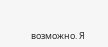возможно. Я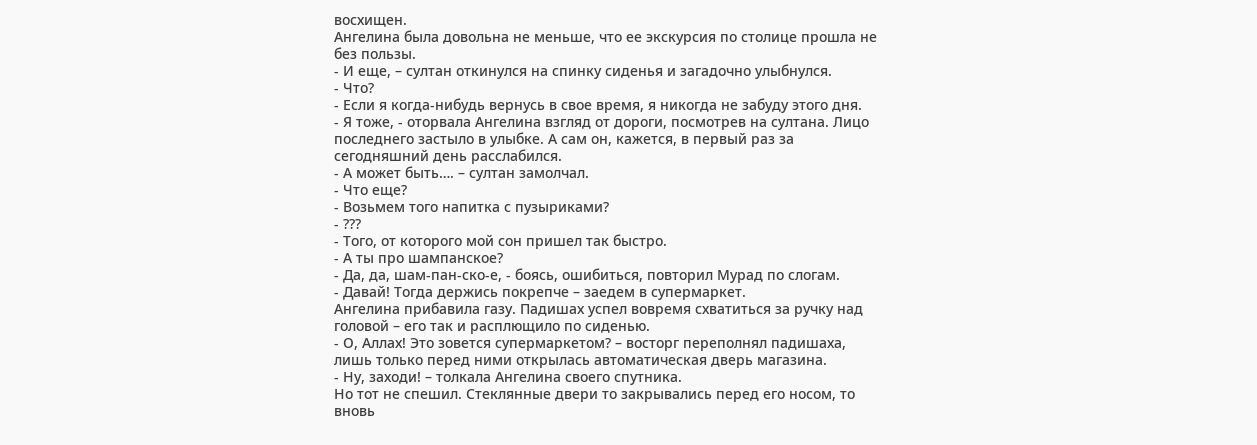восхищен.
Ангелина была довольна не меньше, что ее экскурсия по столице прошла не без пользы.
- И еще, – султан откинулся на спинку сиденья и загадочно улыбнулся.
- Что?
- Если я когда-нибудь вернусь в свое время, я никогда не забуду этого дня.
- Я тоже, - оторвала Ангелина взгляд от дороги, посмотрев на султана. Лицо последнего застыло в улыбке. А сам он, кажется, в первый раз за сегодняшний день расслабился.
- А может быть…. – султан замолчал.
- Что еще?
- Возьмем того напитка с пузыриками?
- ???
- Того, от которого мой сон пришел так быстро.
- А ты про шампанское?
- Да, да, шам-пан-ско-е, - боясь, ошибиться, повторил Мурад по слогам.
- Давай! Тогда держись покрепче – заедем в супермаркет.
Ангелина прибавила газу. Падишах успел вовремя схватиться за ручку над головой – его так и расплющило по сиденью.
- О, Аллах! Это зовется супермаркетом? – восторг переполнял падишаха, лишь только перед ними открылась автоматическая дверь магазина.
- Ну, заходи! – толкала Ангелина своего спутника.
Но тот не спешил. Стеклянные двери то закрывались перед его носом, то вновь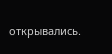открывались.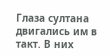Глаза султана двигались им в такт. В них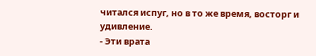читался испуг, но в то же время, восторг и удивление.
- Эти врата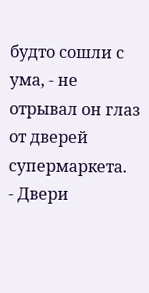будто сошли с ума, - не отрывал он глаз от дверей супермаркета.
- Двери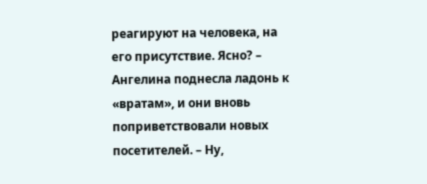реагируют на человека, на его присутствие. Ясно? – Ангелина поднесла ладонь к «вратам», и они вновь поприветствовали новых посетителей. – Ну,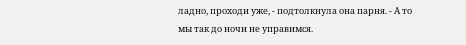ладно, проходи уже, - подтолкнула она парня. - А то мы так до ночи не управимся.